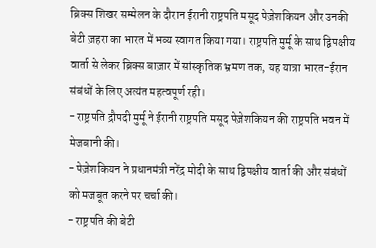ब्रिक्स शिखर सम्मेलन के दौरान ईरानी राष्ट्रपति मसूद पेज़ेशकियन और उनकी बेटी ज़हरा का भारत में भव्य स्वागत किया गया। राष्ट्रपति मुर्मू के साथ द्विपक्षीय वार्ता से लेकर ब्रिक्स बाज़ार में सांस्कृतिक भ्रमण तक, यह यात्रा भारत-ईरान संबंधों के लिए अत्यंत महत्वपूर्ण रही।
- राष्ट्रपति द्रौपदी मुर्मू ने ईरानी राष्ट्रपति मसूद पेज़ेशकियन की राष्ट्रपति भवन में मेजबानी की।
- पेज़ेशकियन ने प्रधानमंत्री नरेंद्र मोदी के साथ द्विपक्षीय वार्ता की और संबंधों को मजबूत करने पर चर्चा की।
- राष्ट्रपति की बेटी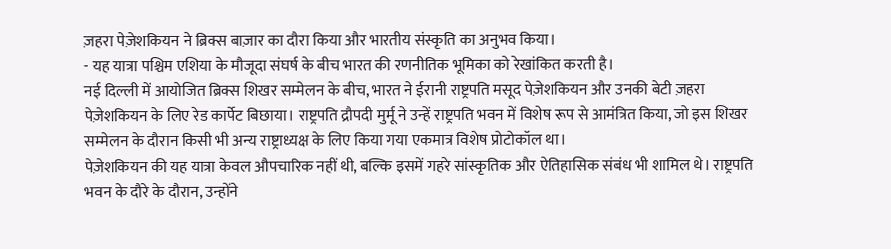ज़हरा पेज़ेशकियन ने ब्रिक्स बाज़ार का दौरा किया और भारतीय संस्कृति का अनुभव किया।
- यह यात्रा पश्चिम एशिया के मौजूदा संघर्ष के बीच भारत की रणनीतिक भूमिका को रेखांकित करती है।
नई दिल्ली में आयोजित ब्रिक्स शिखर सम्मेलन के बीच, भारत ने ईरानी राष्ट्रपति मसूद पेज़ेशकियन और उनकी बेटी ज़हरा पेज़ेशकियन के लिए रेड कार्पेट बिछाया। राष्ट्रपति द्रौपदी मुर्मू ने उन्हें राष्ट्रपति भवन में विशेष रूप से आमंत्रित किया, जो इस शिखर सम्मेलन के दौरान किसी भी अन्य राष्ट्राध्यक्ष के लिए किया गया एकमात्र विशेष प्रोटोकॉल था।
पेज़ेशकियन की यह यात्रा केवल औपचारिक नहीं थी, बल्कि इसमें गहरे सांस्कृतिक और ऐतिहासिक संबंध भी शामिल थे। राष्ट्रपति भवन के दौरे के दौरान, उन्होंने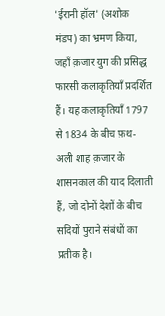'ईरानी हॉल' (अशोक मंडप) का भ्रमण किया, जहाँ क़जार युग की प्रसिद्ध फारसी कलाकृतियाँ प्रदर्शित हैं। यह कलाकृतियाँ 1797 से 1834 के बीच फ़थ-अली शाह क़जार के शासनकाल की याद दिलाती हैं, जो दोनों देशों के बीच सदियों पुराने संबंधों का प्रतीक है।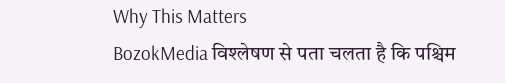Why This Matters
BozokMedia विश्लेषण से पता चलता है कि पश्चिम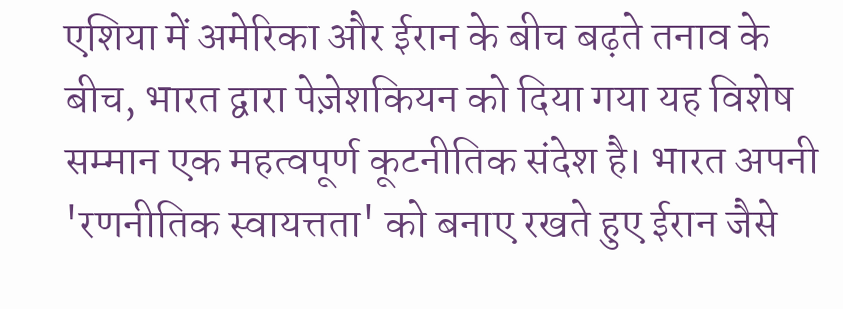एशिया में अमेरिका और ईरान के बीच बढ़ते तनाव के बीच, भारत द्वारा पेज़ेशकियन को दिया गया यह विशेष सम्मान एक महत्वपूर्ण कूटनीतिक संदेश है। भारत अपनी 'रणनीतिक स्वायत्तता' को बनाए रखते हुए ईरान जैसे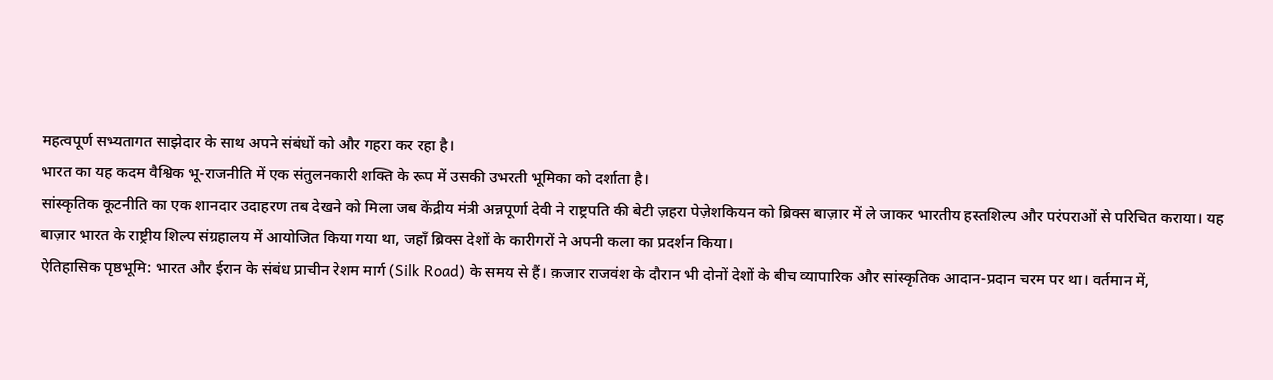महत्वपूर्ण सभ्यतागत साझेदार के साथ अपने संबंधों को और गहरा कर रहा है।
भारत का यह कदम वैश्विक भू-राजनीति में एक संतुलनकारी शक्ति के रूप में उसकी उभरती भूमिका को दर्शाता है।
सांस्कृतिक कूटनीति का एक शानदार उदाहरण तब देखने को मिला जब केंद्रीय मंत्री अन्नपूर्णा देवी ने राष्ट्रपति की बेटी ज़हरा पेज़ेशकियन को ब्रिक्स बाज़ार में ले जाकर भारतीय हस्तशिल्प और परंपराओं से परिचित कराया। यह बाज़ार भारत के राष्ट्रीय शिल्प संग्रहालय में आयोजित किया गया था, जहाँ ब्रिक्स देशों के कारीगरों ने अपनी कला का प्रदर्शन किया।
ऐतिहासिक पृष्ठभूमि: भारत और ईरान के संबंध प्राचीन रेशम मार्ग (Silk Road) के समय से हैं। क़जार राजवंश के दौरान भी दोनों देशों के बीच व्यापारिक और सांस्कृतिक आदान-प्रदान चरम पर था। वर्तमान में,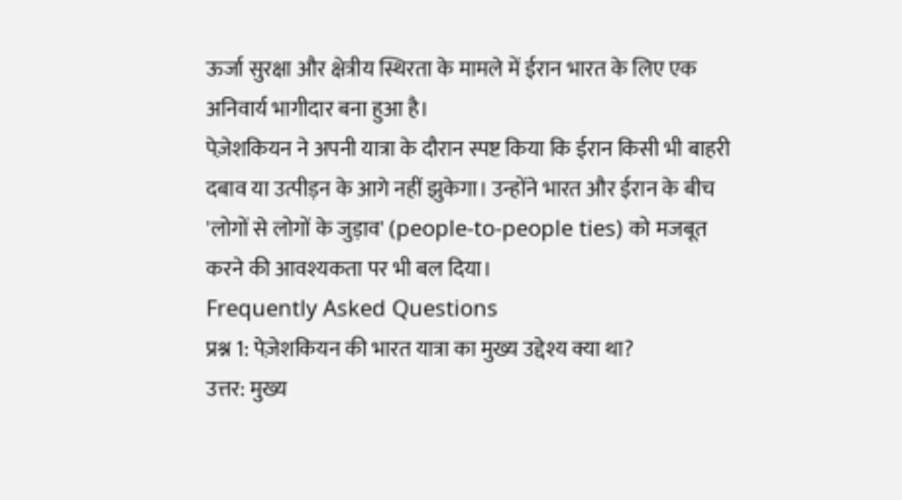ऊर्जा सुरक्षा और क्षेत्रीय स्थिरता के मामले में ईरान भारत के लिए एक अनिवार्य भागीदार बना हुआ है।
पेज़ेशकियन ने अपनी यात्रा के दौरान स्पष्ट किया कि ईरान किसी भी बाहरी दबाव या उत्पीड़न के आगे नहीं झुकेगा। उन्होंने भारत और ईरान के बीच 'लोगों से लोगों के जुड़ाव' (people-to-people ties) को मजबूत करने की आवश्यकता पर भी बल दिया।
Frequently Asked Questions
प्रश्न 1: पेज़ेशकियन की भारत यात्रा का मुख्य उद्देश्य क्या था?
उत्तर: मुख्य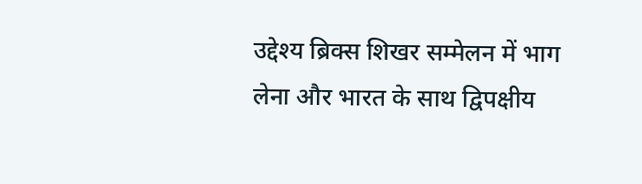उद्देश्य ब्रिक्स शिखर सम्मेलन में भाग लेना और भारत के साथ द्विपक्षीय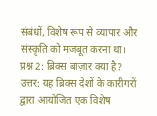संबंधों, विशेष रूप से व्यापार और संस्कृति को मजबूत करना था।
प्रश्न 2: ब्रिक्स बाज़ार क्या है?
उत्तर: यह ब्रिक्स देशों के कारीगरों द्वारा आयोजित एक विशेष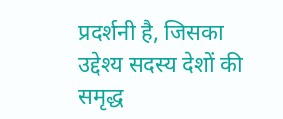प्रदर्शनी है, जिसका उद्देश्य सदस्य देशों की समृद्ध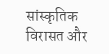सांस्कृतिक विरासत और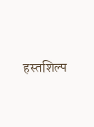हस्तशिल्प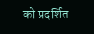को प्रदर्शित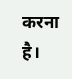करना है।